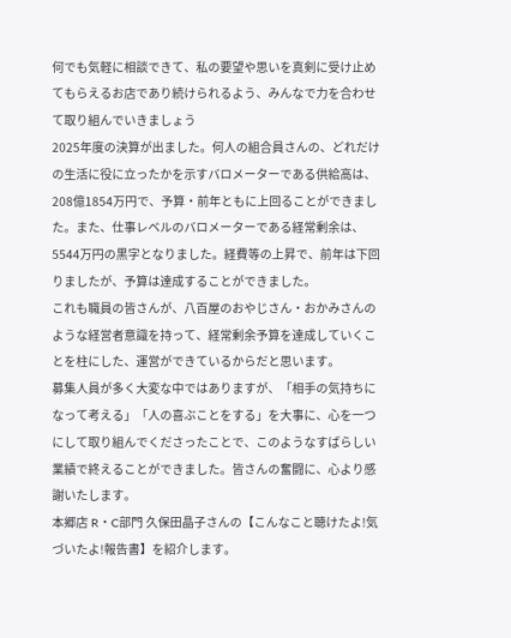何でも気軽に相談できて、私の要望や思いを真剣に受け止めてもらえるお店であり続けられるよう、みんなで力を合わせて取り組んでいきましょう
2025年度の決算が出ました。何人の組合員さんの、どれだけの生活に役に立ったかを示すバロメーターである供給高は、208億1854万円で、予算・前年ともに上回ることができました。また、仕事レベルのバロメーターである経常剰余は、5544万円の黒字となりました。経費等の上昇で、前年は下回りましたが、予算は達成することができました。
これも職員の皆さんが、八百屋のおやじさん・おかみさんのような経営者意識を持って、経常剰余予算を達成していくことを柱にした、運営ができているからだと思います。
募集人員が多く大変な中ではありますが、「相手の気持ちになって考える」「人の喜ぶことをする」を大事に、心を一つにして取り組んでくださったことで、このようなすばらしい業績で終えることができました。皆さんの奮闘に、心より感謝いたします。
本郷店 R・C部門 久保田晶子さんの【こんなこと聴けたよ!気づいたよ!報告書】を紹介します。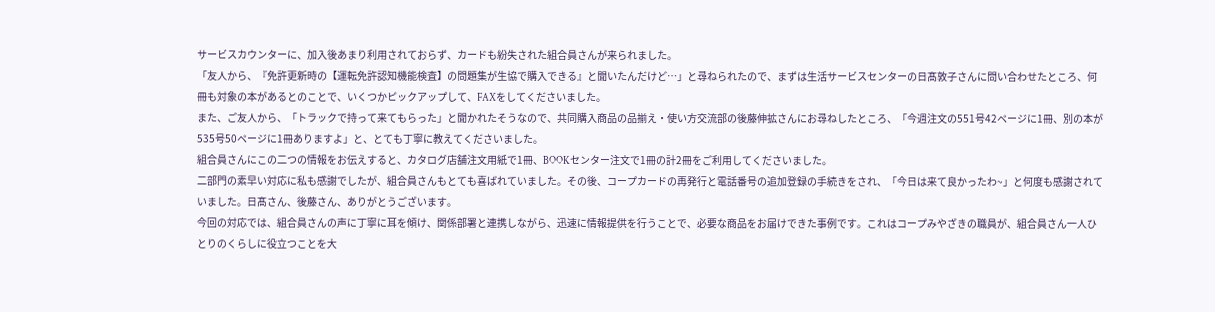サービスカウンターに、加入後あまり利用されておらず、カードも紛失された組合員さんが来られました。
「友人から、『免許更新時の【運転免許認知機能検査】の問題集が生協で購入できる』と聞いたんだけど…」と尋ねられたので、まずは生活サービスセンターの日髙敦子さんに問い合わせたところ、何冊も対象の本があるとのことで、いくつかピックアップして、FAXをしてくださいました。
また、ご友人から、「トラックで持って来てもらった」と聞かれたそうなので、共同購入商品の品揃え・使い方交流部の後藤伸拡さんにお尋ねしたところ、「今週注文の551号42ページに1冊、別の本が535号50ページに1冊ありますよ」と、とても丁寧に教えてくださいました。
組合員さんにこの二つの情報をお伝えすると、カタログ店舗注文用紙で1冊、BOOKセンター注文で1冊の計2冊をご利用してくださいました。
二部門の素早い対応に私も感謝でしたが、組合員さんもとても喜ばれていました。その後、コープカードの再発行と電話番号の追加登録の手続きをされ、「今日は来て良かったわ~」と何度も感謝されていました。日髙さん、後藤さん、ありがとうございます。
今回の対応では、組合員さんの声に丁寧に耳を傾け、関係部署と連携しながら、迅速に情報提供を行うことで、必要な商品をお届けできた事例です。これはコープみやざきの職員が、組合員さん一人ひとりのくらしに役立つことを大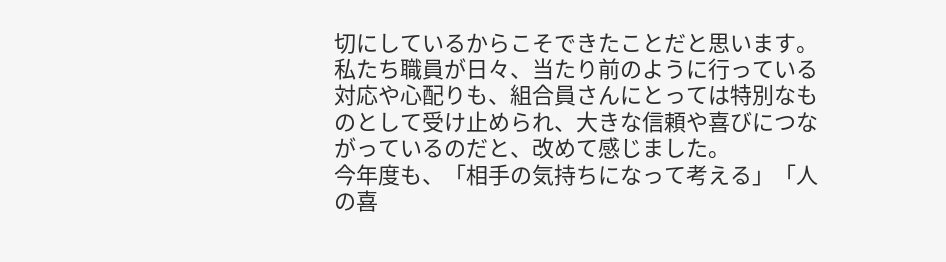切にしているからこそできたことだと思います。
私たち職員が日々、当たり前のように行っている対応や心配りも、組合員さんにとっては特別なものとして受け止められ、大きな信頼や喜びにつながっているのだと、改めて感じました。
今年度も、「相手の気持ちになって考える」「人の喜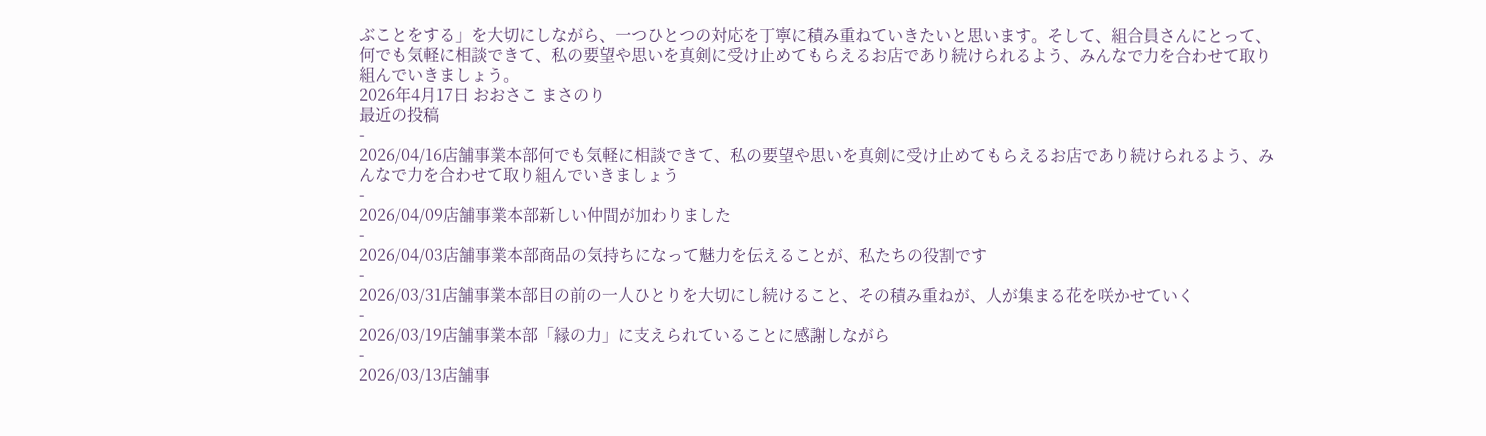ぶことをする」を大切にしながら、一つひとつの対応を丁寧に積み重ねていきたいと思います。そして、組合員さんにとって、何でも気軽に相談できて、私の要望や思いを真剣に受け止めてもらえるお店であり続けられるよう、みんなで力を合わせて取り組んでいきましょう。
2026年4月17日 おおさこ まさのり
最近の投稿
-
2026/04/16店舗事業本部何でも気軽に相談できて、私の要望や思いを真剣に受け止めてもらえるお店であり続けられるよう、みんなで力を合わせて取り組んでいきましょう
-
2026/04/09店舗事業本部新しい仲間が加わりました
-
2026/04/03店舗事業本部商品の気持ちになって魅力を伝えることが、私たちの役割です
-
2026/03/31店舗事業本部目の前の一人ひとりを大切にし続けること、その積み重ねが、人が集まる花を咲かせていく
-
2026/03/19店舗事業本部「縁の力」に支えられていることに感謝しながら
-
2026/03/13店舗事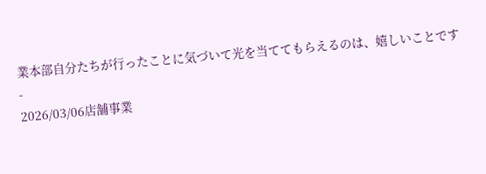業本部自分たちが行ったことに気づいて光を当ててもらえるのは、嬉しいことです
-
2026/03/06店舗事業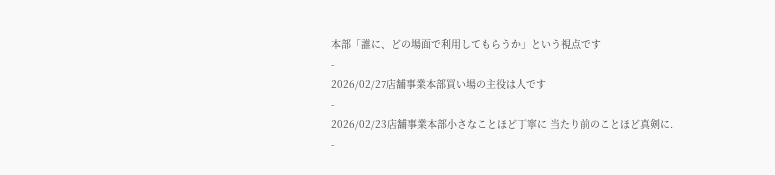本部「誰に、どの場面で利用してもらうか」という視点です
-
2026/02/27店舗事業本部買い場の主役は人です
-
2026/02/23店舗事業本部小さなことほど丁寧に 当たり前のことほど真剣に.
-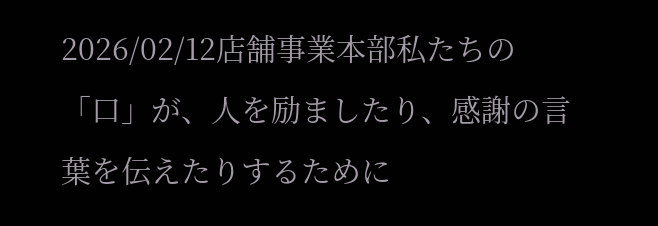2026/02/12店舗事業本部私たちの「口」が、人を励ましたり、感謝の言葉を伝えたりするために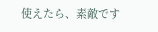使えたら、素敵です